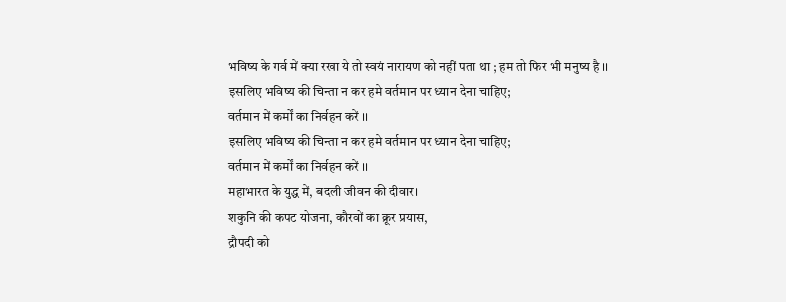भविष्य के गर्व में क्या रखा ये तो स्वयं नारायण को नहीं पता था ; हम तो फिर भी मनुष्य है ।।
इसलिए भविष्य की चिन्ता न कर हमे वर्तमान पर ध्यान देना चाहिए;
वर्तमान में कर्मों का निर्वहन करें ।।
इसलिए भविष्य की चिन्ता न कर हमे वर्तमान पर ध्यान देना चाहिए;
वर्तमान में कर्मों का निर्वहन करें ।।
महाभारत के युद्ध में, बदली जीवन की दीवार।
शकुनि की कपट योजना, कौरवों का क्रूर प्रयास,
द्रौपदी को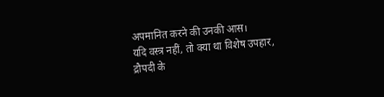अपमानित करने की उनकी आस।
यदि वस्त्र नहीं, तो क्या था विशेष उपहार,
द्रौपदी के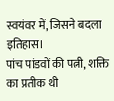स्वयंवर में, जिसने बदला इतिहास।
पांच पांडवों की पत्नी, शक्ति का प्रतीक थी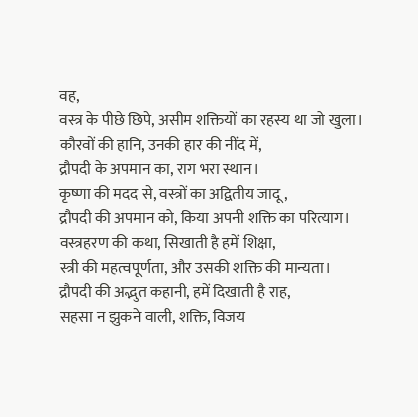वह,
वस्त्र के पीछे छिपे, असीम शक्तियों का रहस्य था जो खुला।
कौरवों की हानि, उनकी हार की नींद में,
द्रौपदी के अपमान का, राग भरा स्थान।
कृष्णा की मदद से, वस्त्रों का अद्वितीय जादू,
द्रौपदी की अपमान को, किया अपनी शक्ति का परित्याग।
वस्त्रहरण की कथा, सिखाती है हमें शिक्षा,
स्त्री की महत्वपूर्णता, और उसकी शक्ति की मान्यता।
द्रौपदी की अद्भुत कहानी, हमें दिखाती है राह,
सहसा न झुकने वाली, शक्ति, विजय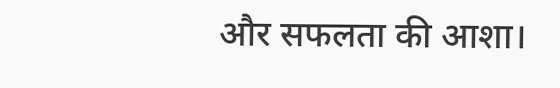और सफलता की आशा।